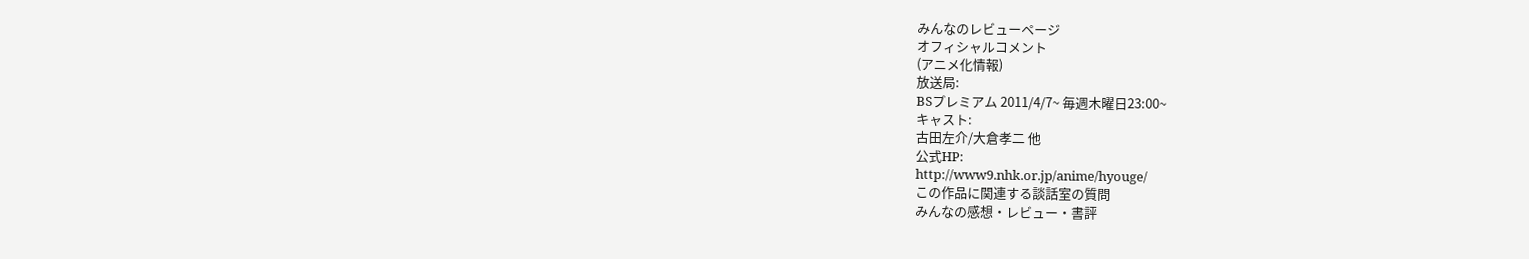みんなのレビューページ
オフィシャルコメント
(アニメ化情報)
放送局:
BSプレミアム 2011/4/7~ 毎週木曜日23:00~
キャスト:
古田左介/大倉孝二 他
公式HP:
http://www9.nhk.or.jp/anime/hyouge/
この作品に関連する談話室の質問
みんなの感想・レビュー・書評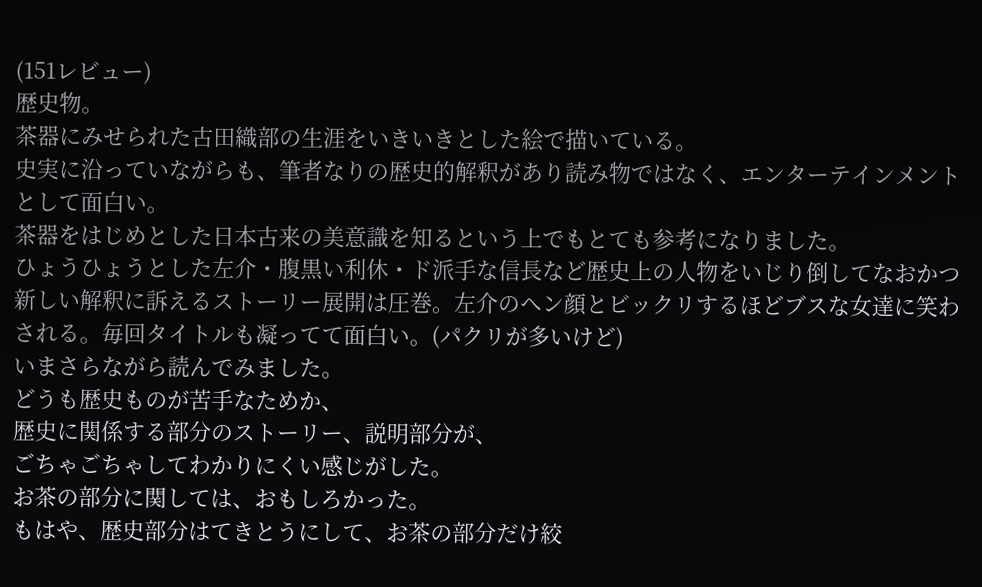(151レビュー)
歴史物。
茶器にみせられた古田織部の生涯をいきいきとした絵で描いている。
史実に沿っていながらも、筆者なりの歴史的解釈があり読み物ではなく、エンターテインメントとして面白い。
茶器をはじめとした日本古来の美意識を知るという上でもとても参考になりました。
ひょうひょうとした左介・腹黒い利休・ド派手な信長など歴史上の人物をいじり倒してなおかつ新しい解釈に訴えるストーリー展開は圧巻。左介のヘン顔とビックリするほどブスな女達に笑わされる。毎回タイトルも凝ってて面白い。(パクリが多いけど)
いまさらながら読んでみました。
どうも歴史ものが苦手なためか、
歴史に関係する部分のストーリー、説明部分が、
ごちゃごちゃしてわかりにくい感じがした。
お茶の部分に関しては、おもしろかった。
もはや、歴史部分はてきとうにして、お茶の部分だけ絞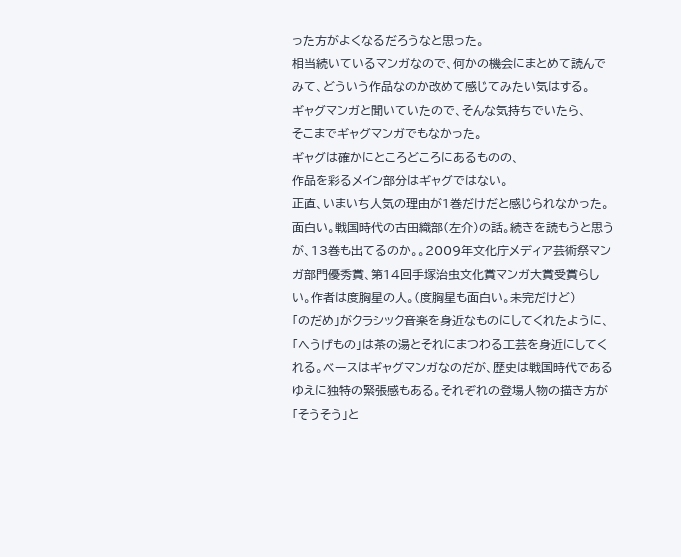った方がよくなるだろうなと思った。
相当続いているマンガなので、何かの機会にまとめて読んでみて、どういう作品なのか改めて感じてみたい気はする。
ギャグマンガと聞いていたので、そんな気持ちでいたら、
そこまでギャグマンガでもなかった。
ギャグは確かにところどころにあるものの、
作品を彩るメイン部分はギャグではない。
正直、いまいち人気の理由が1巻だけだと感じられなかった。
面白い。戦国時代の古田織部(左介)の話。続きを読もうと思うが、13巻も出てるのか。。2009年文化庁メディア芸術祭マンガ部門優秀賞、第14回手塚治虫文化賞マンガ大賞受賞らしい。作者は度胸星の人。(度胸星も面白い。未完だけど)
「のだめ」がクラシック音楽を身近なものにしてくれたように、「へうげもの」は茶の湯とそれにまつわる工芸を身近にしてくれる。ベースはギャグマンガなのだが、歴史は戦国時代であるゆえに独特の緊張感もある。それぞれの登場人物の描き方が「そうそう」と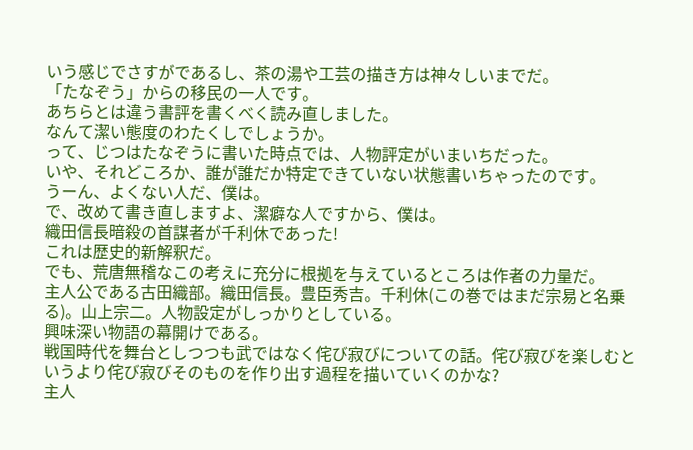いう感じでさすがであるし、茶の湯や工芸の描き方は神々しいまでだ。
「たなぞう」からの移民の一人です。
あちらとは違う書評を書くべく読み直しました。
なんて潔い態度のわたくしでしょうか。
って、じつはたなぞうに書いた時点では、人物評定がいまいちだった。
いや、それどころか、誰が誰だか特定できていない状態書いちゃったのです。
うーん、よくない人だ、僕は。
で、改めて書き直しますよ、潔癖な人ですから、僕は。
織田信長暗殺の首謀者が千利休であった!
これは歴史的新解釈だ。
でも、荒唐無稽なこの考えに充分に根拠を与えているところは作者の力量だ。
主人公である古田織部。織田信長。豊臣秀吉。千利休(この巻ではまだ宗易と名乗る)。山上宗二。人物設定がしっかりとしている。
興味深い物語の幕開けである。
戦国時代を舞台としつつも武ではなく侘び寂びについての話。侘び寂びを楽しむというより侘び寂びそのものを作り出す過程を描いていくのかな?
主人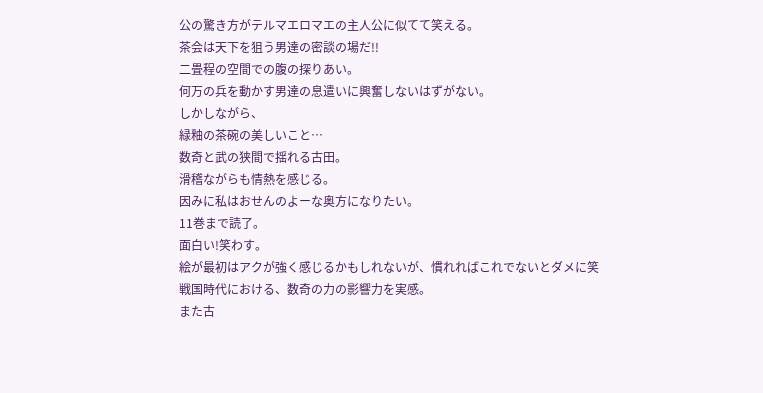公の驚き方がテルマエロマエの主人公に似てて笑える。
茶会は天下を狙う男達の密談の場だ!!
二畳程の空間での腹の探りあい。
何万の兵を動かす男達の息遣いに興奮しないはずがない。
しかしながら、
緑釉の茶碗の美しいこと…
数奇と武の狭間で揺れる古田。
滑稽ながらも情熱を感じる。
因みに私はおせんのよーな奥方になりたい。
11巻まで読了。
面白い!笑わす。
絵が最初はアクが強く感じるかもしれないが、慣れればこれでないとダメに笑
戦国時代における、数奇の力の影響力を実感。
また古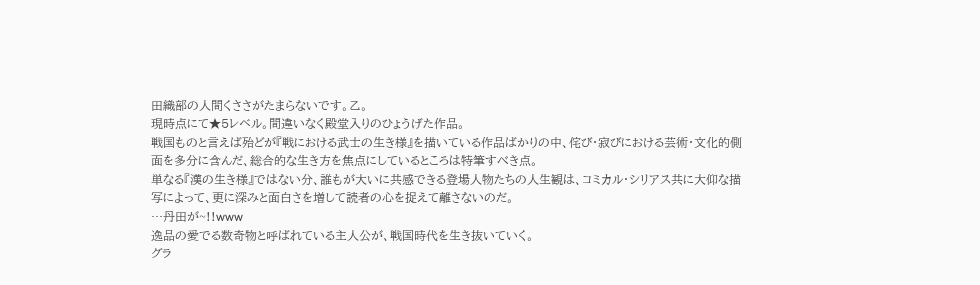田織部の人間くささがたまらないです。乙。
現時点にて★5レベル。間違いなく殿堂入りのひょうげた作品。
戦国ものと言えば殆どが『戦における武士の生き様』を描いている作品ばかりの中、侘び・寂びにおける芸術・文化的側面を多分に含んだ、総合的な生き方を焦点にしているところは特筆すべき点。
単なる『漢の生き様』ではない分、誰もが大いに共感できる登場人物たちの人生観は、コミカル・シリアス共に大仰な描写によって、更に深みと面白さを増して読者の心を捉えて離さないのだ。
…丹田が~!!www
逸品の愛でる数奇物と呼ばれている主人公が、戦国時代を生き抜いていく。
グラ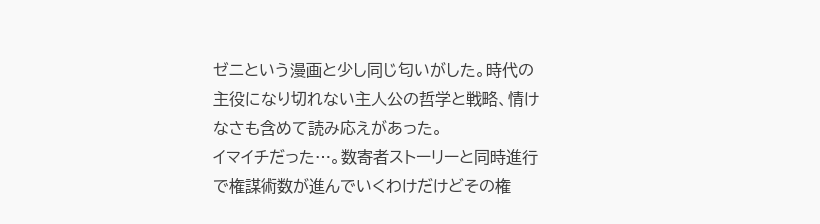ゼニという漫画と少し同じ匂いがした。時代の主役になり切れない主人公の哲学と戦略、情けなさも含めて読み応えがあった。
イマイチだった…。数寄者ストーリーと同時進行で権謀術数が進んでいくわけだけどその権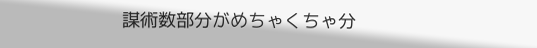謀術数部分がめちゃくちゃ分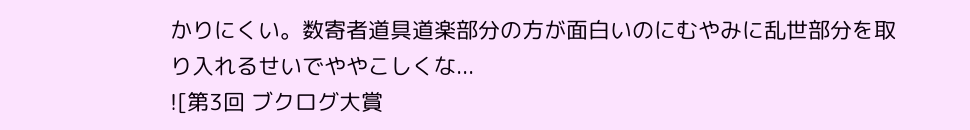かりにくい。数寄者道具道楽部分の方が面白いのにむやみに乱世部分を取り入れるせいでややこしくな...
![第3回 ブクログ大賞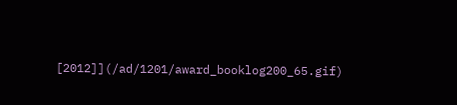[2012]](/ad/1201/award_booklog200_65.gif)